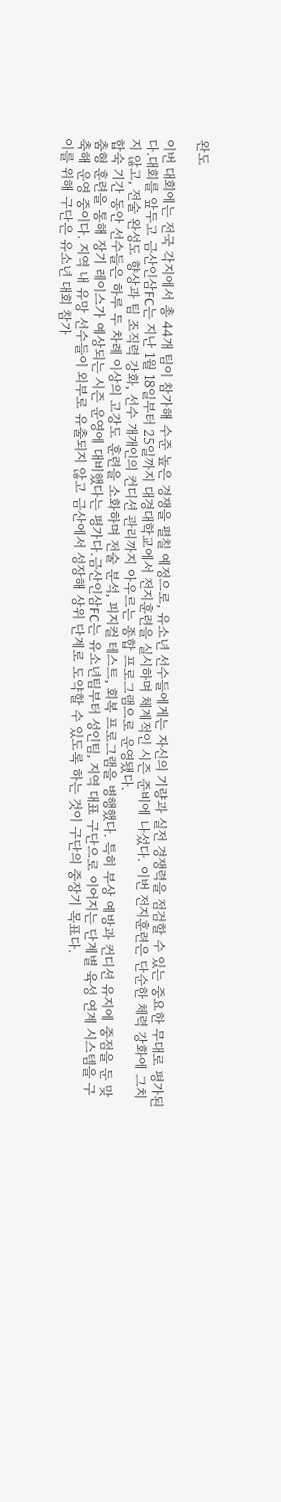완도

이번 대회에는 전국 각지에서 총 44개 팀이 참가해 수준 높은 경쟁을 펼칠 예정으로, 유소년 선수들에게는 자신의 기량과 실전 경쟁력을 점검할 수 있는 중요한 무대로 평가된다.대회를 앞두고 금산인삼FC는 지난 1월 18일부터 25일까지 대경대학교에서 전지훈련을 실시하며 체계적인 시즌 준비에 나섰다. 이번 전지훈련은 단순한 체력 강화에 그치지 않고, 전술 완성도 향상과 팀 조직력 강화, 선수 개개인의 컨디션 관리까지 아우르는 종합 프로그램으로 운영됐다.
합숙 기간 동안 선수들은 하루 두 차례 이상의 고강도 훈련을 소화하며 전술 분석, 피지컬 테스트, 회복 프로그램을 병행했다. 특히 부상 예방과 컨디션 유지에 중점을 둔 맞춤형 훈련을 통해 장기 레이스가 예상되는 시즌 운영에 대비했다는 평가다.금산인삼FC는 유소년팀부터 성인팀, 지역 대표 구단으로 이어지는 단계별 육성 연계 시스템을 구축해 운영 중이다. 지역 내 유망 선수들이 외부로 유출되지 않고 금산에서 성장해 상위 단계로 도약할 수 있도록 하는 것이 구단의 중장기 목표다.
이를 위해 구단은 유소년 대회 참가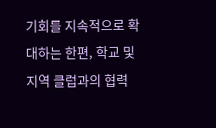기회를 지속적으로 확대하는 한편, 학교 및 지역 클럽과의 협력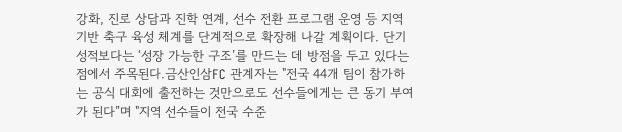강화, 진로 상담과 진학 연계, 선수 전환 프로그램 운영 등 지역 기반 축구 육성 체계를 단계적으로 확장해 나갈 계획이다. 단기 성적보다는 ‘성장 가능한 구조’를 만드는 데 방점을 두고 있다는 점에서 주목된다.금산인삼FC 관계자는 "전국 44개 팀이 참가하는 공식 대회에 출전하는 것만으로도 선수들에게는 큰 동기 부여가 된다”며 "지역 선수들이 전국 수준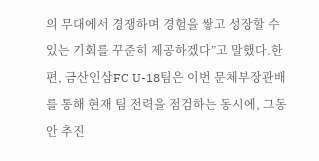의 무대에서 경쟁하며 경험을 쌓고 성장할 수 있는 기회를 꾸준히 제공하겠다”고 말했다.한편, 금산인삼FC U-18팀은 이번 문체부장관배를 통해 현재 팀 전력을 점검하는 동시에, 그동안 추진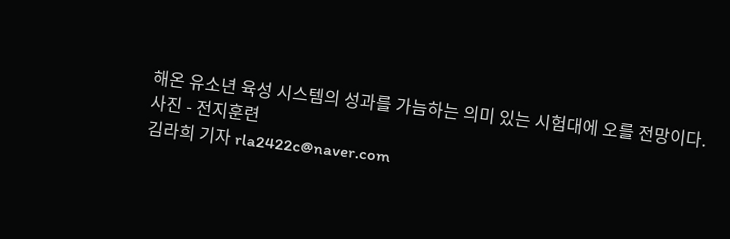해온 유소년 육성 시스템의 성과를 가늠하는 의미 있는 시험대에 오를 전망이다.
사진 - 전지훈련
김라희 기자 rla2422c@naver.com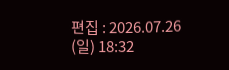편집 : 2026.07.26 (일) 18:32